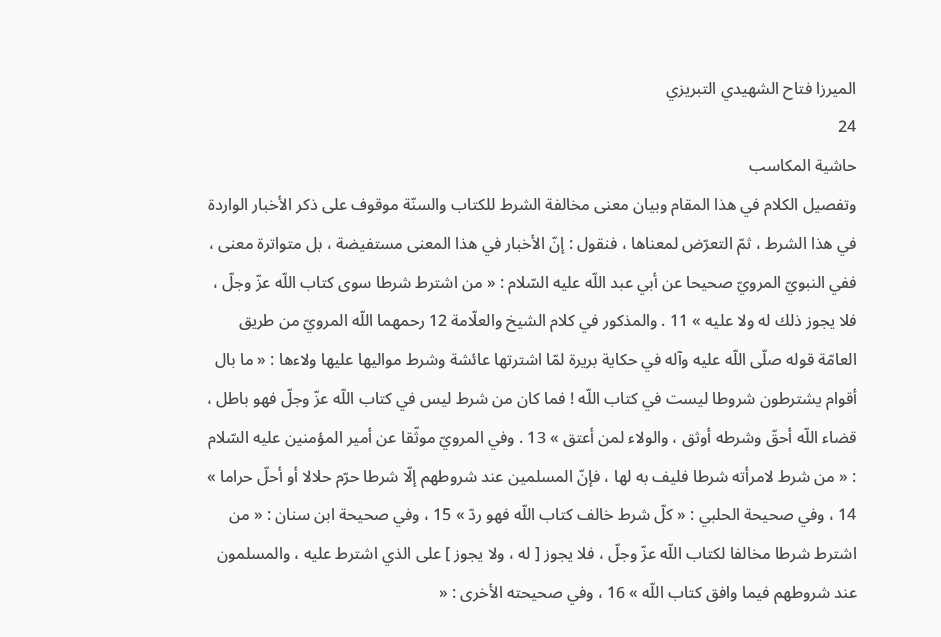الميرزا فتاح الشهيدي التبريزي
24
حاشية المكاسب
وتفصيل الكلام في هذا المقام وبيان معنى مخالفة الشرط للكتاب والسنّة موقوف على ذكر الأخبار الواردة في هذا الشرط ، ثمّ التعرّض لمعناها ، فنقول : إنّ الأخبار في هذا المعنى مستفيضة ، بل متواترة معنى ، ففي النبويّ المرويّ صحيحا عن أبي عبد اللّه عليه السّلام : « من اشترط شرطا سوى كتاب اللّه عزّ وجلّ ، فلا يجوز ذلك له ولا عليه » 11 . والمذكور في كلام الشيخ والعلّامة 12 رحمهما اللّه المرويّ من طريق العامّة قوله صلّى اللّه عليه وآله في حكاية بريرة لمّا اشترتها عائشة وشرط مواليها عليها ولاءها : « ما بال أقوام يشترطون شروطا ليست في كتاب اللّه ! فما كان من شرط ليس في كتاب اللّه عزّ وجلّ فهو باطل ، قضاء اللّه أحقّ وشرطه أوثق ، والولاء لمن أعتق » 13 . وفي المرويّ موثّقا عن أمير المؤمنين عليه السّلام : « من شرط لامرأته شرطا فليف به لها ، فإنّ المسلمين عند شروطهم إلّا شرطا حرّم حلالا أو أحلّ حراما » 14 ، وفي صحيحة الحلبي : « كلّ شرط خالف كتاب اللّه فهو ردّ » 15 ، وفي صحيحة ابن سنان : « من اشترط شرطا مخالفا لكتاب اللّه عزّ وجلّ ، فلا يجوز [ له ، ولا يجوز ] على الذي اشترط عليه ، والمسلمون عند شروطهم فيما وافق كتاب اللّه » 16 ، وفي صحيحته الأخرى : «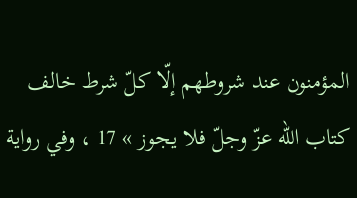المؤمنون عند شروطهم إلّا كلّ شرط خالف كتاب اللّه عزّ وجلّ فلا يجوز » 17 ، وفي رواية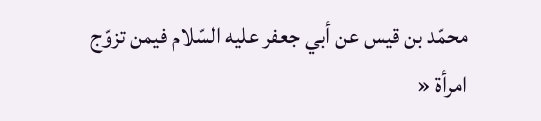محمّد بن قيس عن أبي جعفر عليه السّلام فيمن تزوّج امرأة «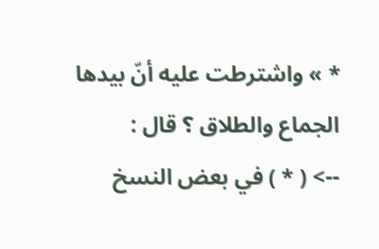* » واشترطت عليه أنّ بيدها الجماع والطلاق ؟ قال :
--> ( * ) في بعض النسخ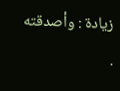زيادة : وأصدقته .